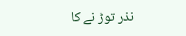نذر توڑ نے کا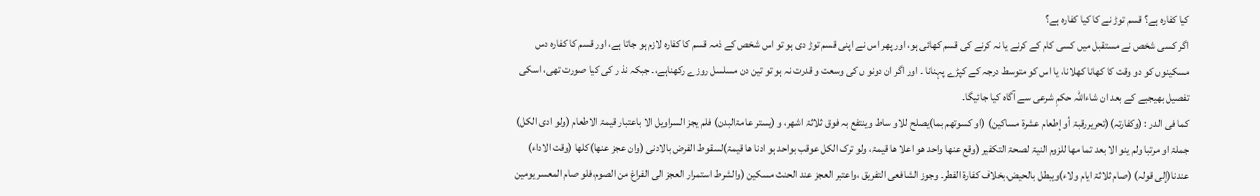کیا کفارہ ہے؟ قسم توڑ نے کا کیا کفارہ ہے؟
اگر کسی شخص نے مستقبل میں کسی کام کے کرنے یا نہ کرنے کی قسم کھائی ہو، اور پھر اس نے اپنی قسم توڑ دی ہو تو اس شخص کے ذمہ قسم کا کفارہ لازم ہو جاتا ہے، اور قسم کا کفارہ دس مسکینوں کو دو وقت کا کھانا کھلانا، یا اس کو متوسط درجہ کے کپڑے پہنانا ۔ اور اگر ان دونو ں کی وسعت و قدرت نہ ہو تو تین دن مسلسل روزے رکھناہے،۔ جبکہ نذ ر کی کیا صورت تھی، اسکی تفصیل بھیجبے کے بعد ان شاءاللہ حکمِ شرعی سے آگاہ کیا جائیگا۔
کما فی الدر : (وکفارتہ)(تحریررقبۃ أو إطعام عشرۃ مساکین) (او کسوتھم بما)یصلح للاو ساط وینتفع بہ فوق ثلاثۃ اشھر، و (یستر عامۃالبدن) فلم یجز السراویل الا باعتبار قیمۃ الاطعام (ولو ادی الکل) جملۃ او مرتبا ولم ینو الا بعد تما مھا للزوم النیۃ لصحۃ التکفیر (وقع عنھا واحد ھو اعلا ھا قیمۃ، ولو ترک الکل عوقب بواحد ہو ادنا ھا قیمۃ)لسقوط الفرض بالادنی (وان عجز عنھا)کلھا (وقت الاداء) عندنا(إلی قولہ) (صام ثلاثۃ ایام ولاء)ویبطل بالحیض،بخلاف کفارۃ الفطر۔ وجوز الشافعی التفریق ،واعتبر العجز عند الحنث مسکین (والشرط استمرار العجز الی الفراغ من الصوم،فلو صام المعسر یومین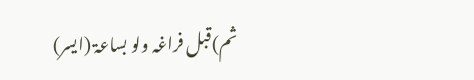ثم)قبل فراغہ ولو بساعۃ (ایسر)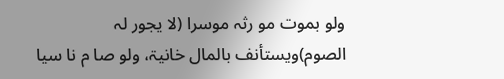ولو بموت مو رثہ موسرا (لا یجور لہ الصوم)ویستأنف بالمال خانیۃ، ولو صا م نا سیا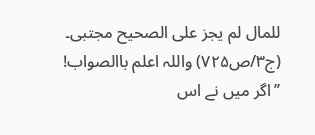للمال لم یجز علی الصحیح مجتبی۔ (ج۳/ص۷۲۵) واللہ اعلم باالصواب!
’’اگر میں نے اس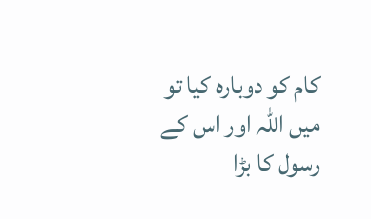کام کو دوبارہ کیا تو میں اللہ اور اس کے رسول کا بڑا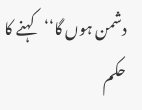دشمن ہوں گا‘‘کہنے کا حکم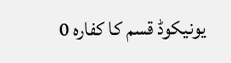یونیکوڈ قسم کا کفارہ 0